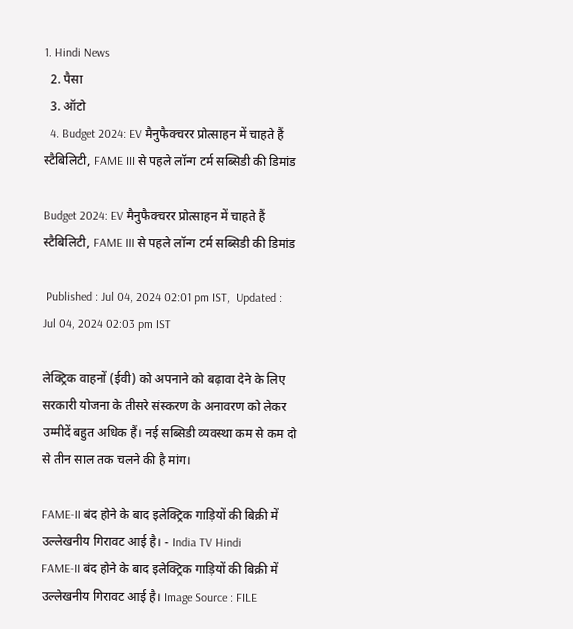1. Hindi News
  2. पैसा
  3. ऑटो
  4. Budget 2024: EV मैनुफैक्चरर प्रोत्साहन में चाहते हैं स्टैबिलिटी, FAME III से पहले लॉन्ग टर्म सब्सिडी की डिमांड

Budget 2024: EV मैनुफैक्चरर प्रोत्साहन में चाहते हैं स्टैबिलिटी, FAME III से पहले लॉन्ग टर्म सब्सिडी की डिमांड

 Published : Jul 04, 2024 02:01 pm IST,  Updated : Jul 04, 2024 02:03 pm IST

लेक्ट्रिक वाहनों (ईवी) को अपनाने को बढ़ावा देने के लिए सरकारी योजना के तीसरे संस्करण के अनावरण को लेकर उम्मीदें बहुत अधिक हैं। नई सब्सिडी व्यवस्था कम से कम दो से तीन साल तक चलने की है मांग।

FAME-II बंद होने के बाद इलेक्ट्रिक गाड़ियों की बिक्री में उल्लेखनीय गिरावट आई है। - India TV Hindi
FAME-II बंद होने के बाद इलेक्ट्रिक गाड़ियों की बिक्री में उल्लेखनीय गिरावट आई है। Image Source : FILE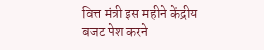वित्त मंत्री इस महीने केंद्रीय बजट पेश करने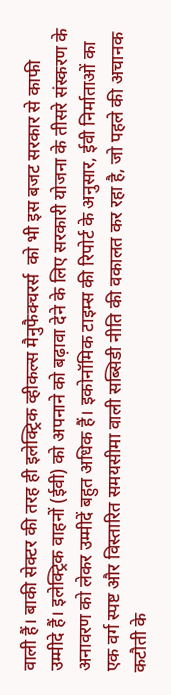वाली हैं। बाकी सेक्टर की तरह ही इलेक्ट्रिक व्हीकल्स मैनुफैक्चरर्स  को भी इस बजट सरकार से काफी उम्मीदे हैं। इलेक्ट्रिक वाहनों (ईवी) को अपनाने को बढ़ावा देने के लिए सरकारी योजना के तीसरे संस्करण के अनावरण को लेकर उम्मीदें बहुत अधिक हैं। इकोनॉमिक टाइम्स की रिपोर्ट के अनुसार, ईवी निर्माताओं का एक वर्ग स्पष्ट और विस्तारित समयसीमा वाली सब्सिडी नीति की वकालत कर रहा है, जो पहले की अचानक कटौती के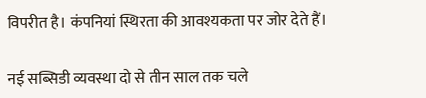विपरीत है। कंपनियां स्थिरता की आवश्यकता पर जोर देते हैं।

नई सब्सिडी व्यवस्था दो से तीन साल तक चले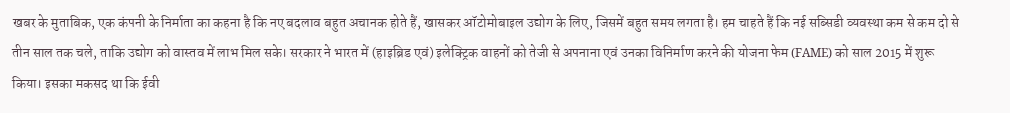खबर के मुताबिक, एक कंपनी के निर्माता का कहना है कि नए बदलाव बहुत अचानक होते हैं, खासकर ऑटोमोबाइल उद्योग के लिए, जिसमें बहुत समय लगता है। हम चाहते हैं कि नई सब्सिडी व्यवस्था कम से कम दो से तीन साल तक चले, ताकि उद्योग को वास्तव में लाभ मिल सके। सरकार ने भारत में (हाइब्रिड एवं) इलेक्ट्रिक वाहनों को तेजी से अपनाना एवं उनका विनिर्माण करने की योजना फेम (FAME) को साल 2015 में शुरू किया। इसका मकसद था कि ईवी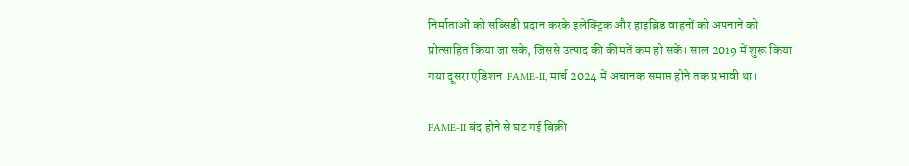निर्माताओं को सब्सिडी प्रदान करके इलेक्ट्रिक और हाइब्रिड वाहनों को अपनाने को प्रोत्साहित किया जा सके, जिससे उत्पाद की कीमतें कम हो सकें। साल 2019 में शुरू किया गया दूसरा एडिशन  FAME-II, मार्च 2024 में अचानक समाप्त होने तक प्रभावी था।

FAME-II बंद होने से घट गई बिक्री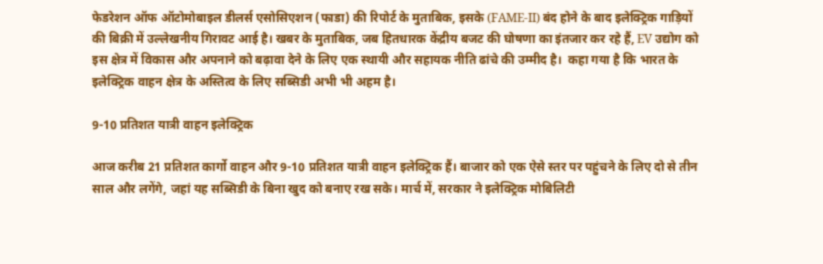फेडरेशन ऑफ ऑटोमोबाइल डीलर्स एसोसिएशन (फाडा) की रिपोर्ट के मुताबिक, इसके (FAME-II) बंद होने के बाद इलेक्ट्रिक गाड़ियों की बिक्री में उल्लेखनीय गिरावट आई है। खबर के मुताबिक, जब हितधारक केंद्रीय बजट की घोषणा का इंतजार कर रहे हैं, EV उद्योग को इस क्षेत्र में विकास और अपनाने को बढ़ावा देने के लिए एक स्थायी और सहायक नीति ढांचे की उम्मीद है।  कहा गया है कि भारत के इलेक्ट्रिक वाहन क्षेत्र के अस्तित्व के लिए सब्सिडी अभी भी अहम है।

9-10 प्रतिशत यात्री वाहन इलेक्ट्रिक

आज करीब 21 प्रतिशत कार्गो वाहन और 9-10 प्रतिशत यात्री वाहन इलेक्ट्रिक हैं। बाजार को एक ऐसे स्तर पर पहुंचने के लिए दो से तीन साल और लगेंगे, जहां यह सब्सिडी के बिना खुद को बनाए रख सके। मार्च में, सरकार ने इलेक्ट्रिक मोबिलिटी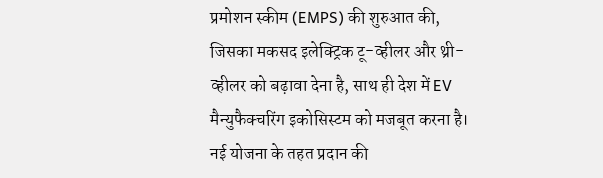प्रमोशन स्कीम (EMPS) की शुरुआत की, जिसका मकसद इलेक्ट्रिक टू-व्हीलर और थ्री-व्हीलर को बढ़ावा देना है, साथ ही देश में EV मैन्युफैक्चरिंग इकोसिस्टम को मजबूत करना है। नई योजना के तहत प्रदान की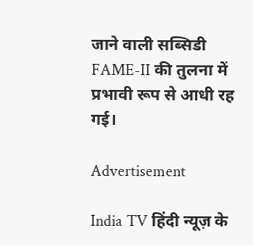जाने वाली सब्सिडी FAME-II की तुलना में प्रभावी रूप से आधी रह गई।

Advertisement

India TV हिंदी न्यूज़ के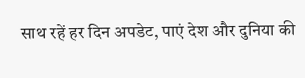साथ रहें हर दिन अपडेट, पाएं देश और दुनिया की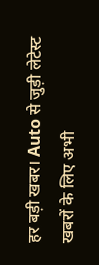हर बड़ी खबर। Auto से जुड़ी लेटेस्ट खबरों के लिए अभी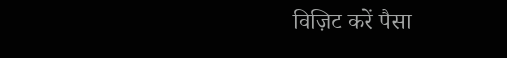विज़िट करें पैसा